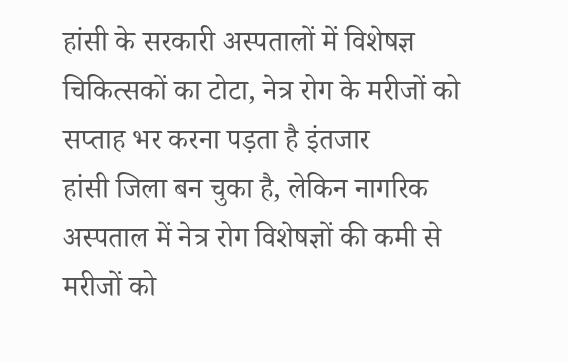हांसी के सरकारी अस्पतालों में विशेषज्ञ चिकित्सकों का टोटा, नेत्र रोग के मरीजों को सप्ताह भर करना पड़ता है इंतजार
हांसी जिला बन चुका है, लेकिन नागरिक अस्पताल में नेत्र रोग विशेषज्ञों की कमी से मरीजों को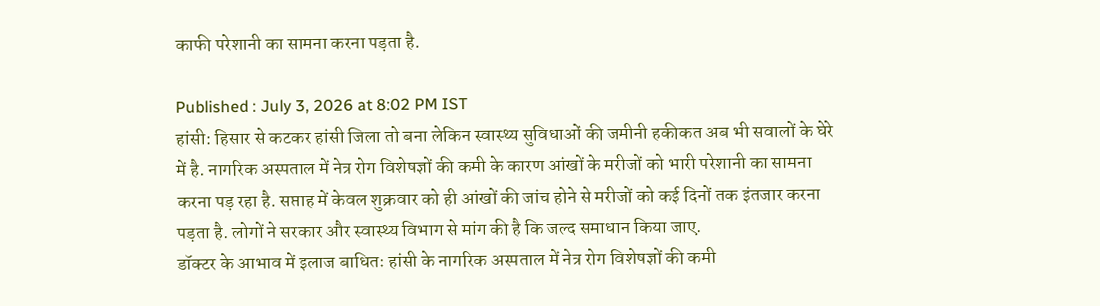काफी परेशानी का सामना करना पड़ता है.

Published : July 3, 2026 at 8:02 PM IST
हांसी: हिसार से कटकर हांसी जिला तो बना लेकिन स्वास्थ्य सुविधाओं की जमीनी हकीकत अब भी सवालों के घेरे में है. नागरिक अस्पताल में नेत्र रोग विशेषज्ञों की कमी के कारण आंखों के मरीजों को भारी परेशानी का सामना करना पड़ रहा है. सप्ताह में केवल शुक्रवार को ही आंखों की जांच होने से मरीजों को कई दिनों तक इंतजार करना पड़ता है. लोगों ने सरकार और स्वास्थ्य विभाग से मांग की है कि जल्द समाधान किया जाए.
डॉक्टर के आभाव में इलाज बाधितः हांसी के नागरिक अस्पताल में नेत्र रोग विशेषज्ञों की कमी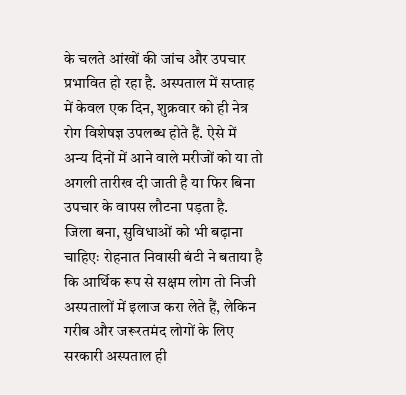के चलते आंखों की जांच और उपचार प्रभावित हो रहा है. अस्पताल में सप्ताह में केवल एक दिन, शुक्रवार को ही नेत्र रोग विशेषज्ञ उपलब्ध होते हैं. ऐसे में अन्य दिनों में आने वाले मरीजों को या तो अगली तारीख दी जाती है या फिर बिना उपचार के वापस लौटना पड़ता है.
जिला बना, सुविधाओं को भी बढ़ाना चाहिएः रोहनात निवासी बंटी ने बताया है कि आर्थिक रूप से सक्षम लोग तो निजी अस्पतालों में इलाज करा लेते हैं, लेकिन गरीब और जरूरतमंद लोगों के लिए सरकारी अस्पताल ही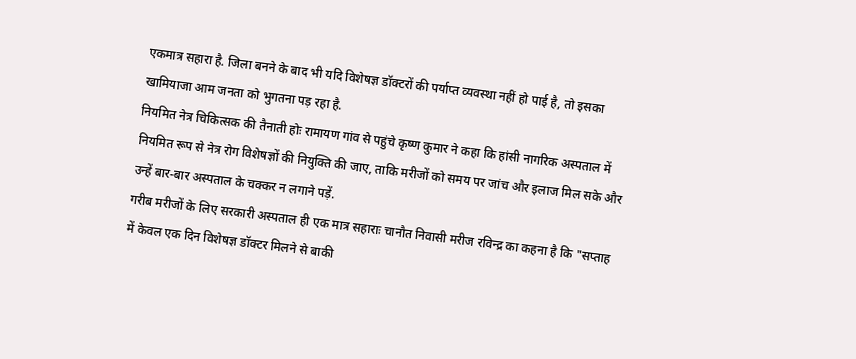एकमात्र सहारा है. जिला बनने के बाद भी यदि विशेषज्ञ डॉक्टरों की पर्याप्त व्यवस्था नहीं हो पाई है, तो इसका खामियाजा आम जनता को भुगतना पड़ रहा है.
नियमित नेत्र चिकित्सक की तैनाती होः रामायण गांव से पहुंचे कृष्ण कुमार ने कहा कि हांसी नागरिक अस्पताल में नियमित रूप से नेत्र रोग विशेषज्ञों की नियुक्ति की जाए, ताकि मरीजों को समय पर जांच और इलाज मिल सके और उन्हें बार-बार अस्पताल के चक्कर न लगाने पड़ें.
गरीब मरीजों के लिए सरकारी अस्पताल ही एक मात्र सहाराः चानौत निवासी मरीज रविन्द्र का कहना है कि "सप्ताह में केवल एक दिन विशेषज्ञ डॉक्टर मिलने से बाकी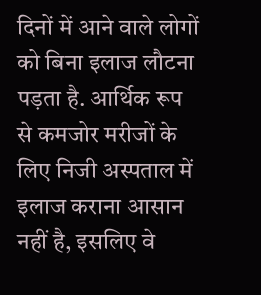दिनों में आने वाले लोगों को बिना इलाज लौटना पड़ता है. आर्थिक रूप से कमजोर मरीजों के लिए निजी अस्पताल में इलाज कराना आसान नहीं है, इसलिए वे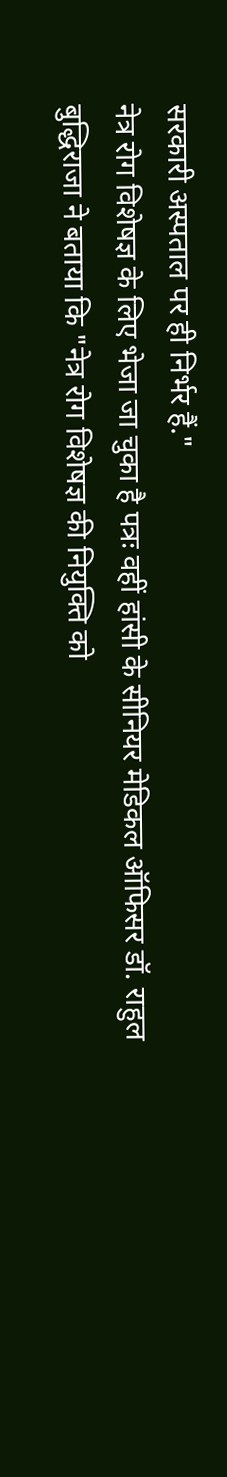सरकारी अस्पताल पर ही निर्भर हैं."
नेत्र रोग विशेषज्ञ के लिए भेजा जा चुका है पत्रः वहीं हांसी के सीनियर मेडिकल ऑफिसर डॉ. राहुल बुद्धिराजा ने बताया कि "नेत्र रोग विशेषज्ञ की नियुक्ति को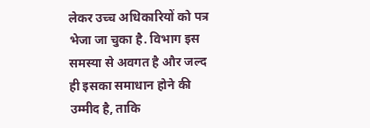लेकर उच्च अधिकारियों को पत्र भेजा जा चुका है. विभाग इस समस्या से अवगत है और जल्द ही इसका समाधान होने की उम्मीद है, ताकि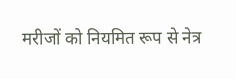मरीजों को नियमित रूप से नेत्र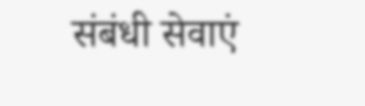संबंधी सेवाएं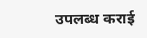उपलब्ध कराई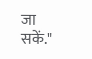जा सकें."